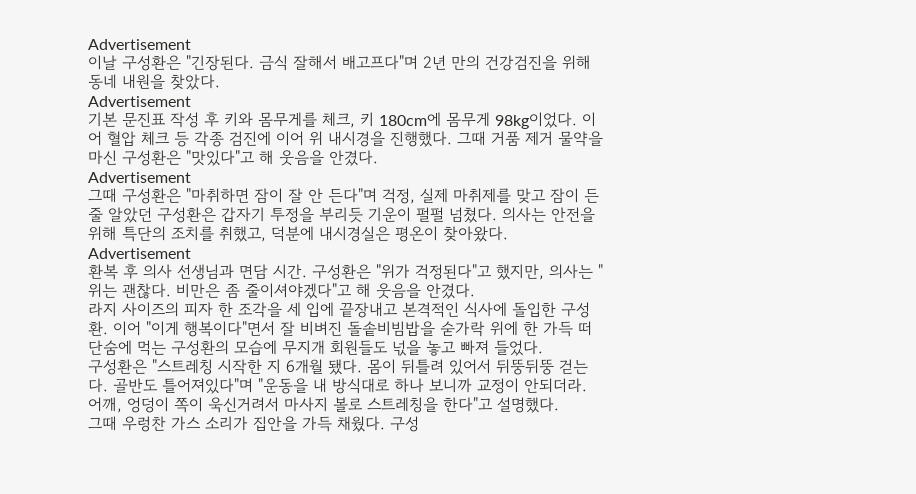Advertisement
이날 구성환은 "긴장된다. 금식 잘해서 배고프다"며 2년 만의 건강검진을 위해 동네 내원을 찾았다.
Advertisement
기본 문진표 작성 후 키와 몸무게를 체크, 키 180cm에 몸무게 98kg이었다. 이어 혈압 체크 등 각종 검진에 이어 위 내시경을 진행했다. 그때 거품 제거 물약을 마신 구성환은 "맛있다"고 해 웃음을 안겼다.
Advertisement
그때 구성환은 "마취하면 잠이 잘 안 든다"며 걱정, 실제 마취제를 맞고 잠이 든 줄 알았던 구성환은 갑자기 투정을 부리듯 기운이 펄펄 넘쳤다. 의사는 안전을 위해 특단의 조치를 취했고, 덕분에 내시경실은 평온이 찾아왔다.
Advertisement
환복 후 의사 선생님과 면담 시간. 구성환은 "위가 걱정된다"고 했지만, 의사는 "위는 괜찮다. 비만은 좀 줄이셔야겠다"고 해 웃음을 안겼다.
라지 사이즈의 피자 한 조각을 세 입에 끝장내고 본격적인 식사에 돌입한 구성환. 이어 "이게 행복이다"면서 잘 비벼진 돌솥비빔밥을 숟가락 위에 한 가득 떠 단숨에 먹는 구성환의 모습에 무지개 회원들도 넋을 놓고 빠져 들었다.
구성환은 "스트레칭 시작한 지 6개월 됐다. 몸이 뒤틀려 있어서 뒤뚱뒤뚱 걷는다. 골반도 틀어져있다"며 "운동을 내 방식대로 하나 보니까 교정이 안되더라. 어깨, 엉덩이 쪽이 욱신거려서 마사지 볼로 스트레칭을 한다"고 설명했다.
그때 우렁찬 가스 소리가 집안을 가득 채웠다. 구성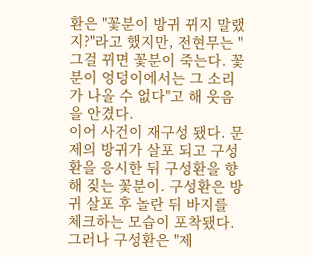환은 "꽃분이 방귀 뀌지 말랬지?"라고 했지만, 전현무는 "그걸 뀌면 꽃분이 죽는다. 꽃분이 엉덩이에서는 그 소리가 나올 수 없다"고 해 웃음을 안겼다.
이어 사건이 재구성 됐다. 문제의 방귀가 살포 되고 구성환을 응시한 뒤 구성환을 향해 짖는 꽃분이. 구성환은 방귀 살포 후 놀란 뒤 바지를 체크하는 모습이 포착됐다.
그러나 구성환은 "제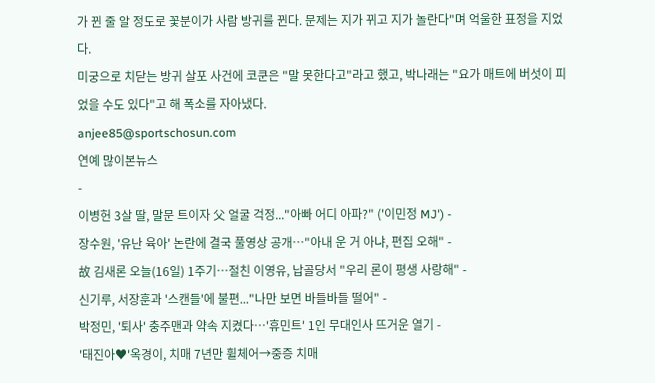가 뀐 줄 알 정도로 꽃분이가 사람 방귀를 뀐다. 문제는 지가 뀌고 지가 놀란다"며 억울한 표정을 지었다.
미궁으로 치닫는 방귀 살포 사건에 코쿤은 "말 못한다고"라고 했고, 박나래는 "요가 매트에 버섯이 피었을 수도 있다"고 해 폭소를 자아냈다.
anjee85@sportschosun.com
연예 많이본뉴스
-
이병헌 3살 딸, 말문 트이자 父 얼굴 걱정..."아빠 어디 아파?" ('이민정 MJ') -
장수원, '유난 육아' 논란에 결국 풀영상 공개…"아내 운 거 아냐, 편집 오해" -
故 김새론 오늘(16일) 1주기…절친 이영유, 납골당서 "우리 론이 평생 사랑해" -
신기루, 서장훈과 '스캔들'에 불편..."나만 보면 바들바들 떨어" -
박정민, '퇴사' 충주맨과 약속 지켰다…'휴민트' 1인 무대인사 뜨거운 열기 -
'태진아♥'옥경이, 치매 7년만 휠체어→중증 치매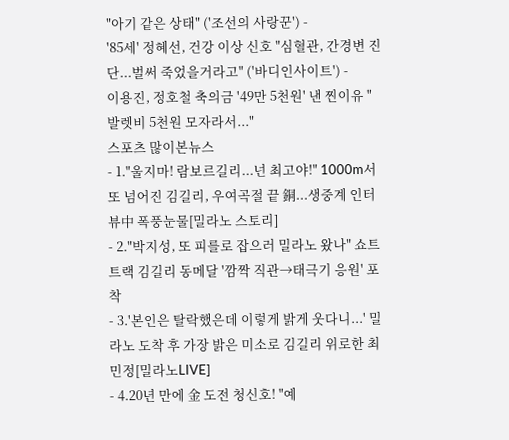"아기 같은 상태" ('조선의 사랑꾼') -
'85세' 정혜선, 건강 이상 신호 "심혈관, 간경변 진단...벌써 죽었을거라고" ('바디인사이트') -
이용진, 정호철 축의금 '49만 5천원' 낸 찐이유 "발렛비 5천원 모자라서..."
스포츠 많이본뉴스
- 1."울지마! 람보르길리...넌 최고야!" 1000m서 또 넘어진 김길리, 우여곡절 끝 銅...생중계 인터뷰中 폭풍눈물[밀라노 스토리]
- 2."박지성, 또 피를로 잡으러 밀라노 왔나" 쇼트트랙 김길리 동메달 '깜짝 직관→태극기 응원' 포착
- 3.'본인은 탈락했은데 이렇게 밝게 웃다니...' 밀라노 도착 후 가장 밝은 미소로 김길리 위로한 최민정[밀라노LIVE]
- 4.20년 만에 金 도전 청신호! "예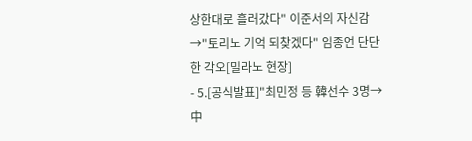상한대로 흘러갔다" 이준서의 자신감→"토리노 기억 되찾겠다" 임종언 단단한 각오[밀라노 현장]
- 5.[공식발표]"최민정 등 韓선수 3명→中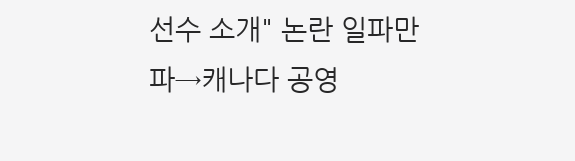선수 소개" 논란 일파만파→캐나다 공영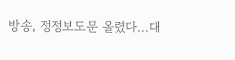방송, 정정보도문 올렸다...대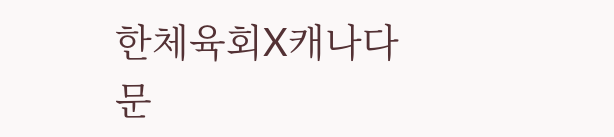한체육회X캐나다문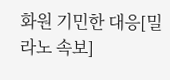화원 기민한 대응[밀라노 속보]